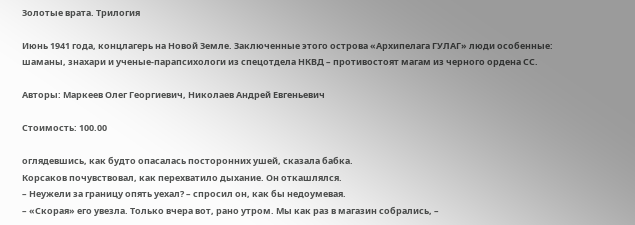Золотые врата. Трилогия

Июнь 1941 года, концлагерь на Новой Земле. Заключенные этого острова «Архипелага ГУЛАГ» люди особенные: шаманы, знахари и ученые-парапсихологи из спецотдела НКВД – противостоят магам из черного ордена СС.

Авторы: Маркеев Олег Георгиевич, Николаев Андрей Евгеньевич

Стоимость: 100.00

оглядевшись, как будто опасалась посторонних ушей, сказала бабка.
Корсаков почувствовал, как перехватило дыхание. Он откашлялся.
– Неужели за границу опять уехал? – спросил он, как бы недоумевая.
– «Скорая» его увезла. Только вчера вот, рано утром. Мы как раз в магазин собрались, –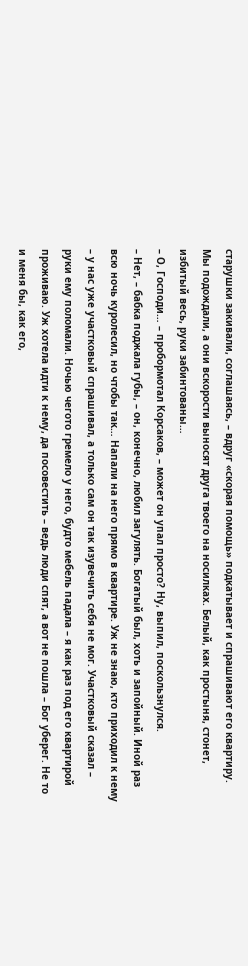старушки закивали, соглашаясь, – вдруг «скорая помощь» подкатывает и спрашивают его квартиру. Мы подождали, а они вскорости выносят друга твоего на носилках. Белый, как простыня, стонет, избитый весь, руки забинтованы…
– О, Господи… – пробормотал Корсаков, – может он упал просто? Ну, выпил, поскользнулся.
– Нет, – бабка поджала губы, – он, конечно, любил загулять. Богатый был, хоть и запойный. Иной раз всю ночь куролесил, но чтобы так… Напали на него прямо в квартире. Уж не знаю, кто приходил к нему – у нас уже участковый спрашивал, а только сам он так изувечить себя не мог. Участковый сказал – руки ему поломали. Ночью чегото гремело у него, будто мебель падала – я как раз под его квартирой проживаю. Уж хотела идти к нему, да посовестить – ведь люди спят, а вот не пошла – Бог уберег. Не то и меня бы, как его,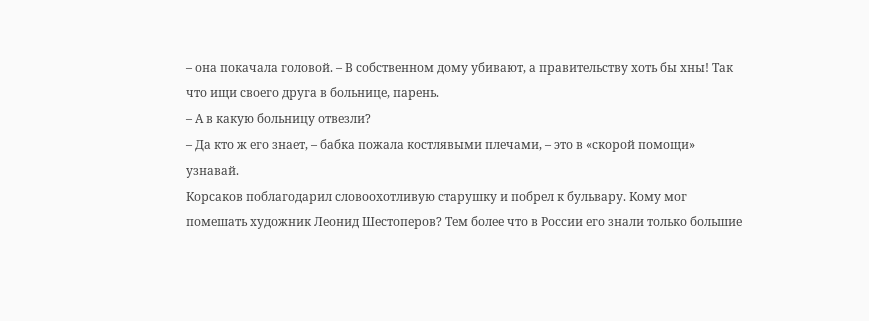– она покачала головой. – В собственном дому убивают, а правительству хоть бы хны! Так что ищи своего друга в больнице, парень.
– А в какую больницу отвезли?
– Да кто ж его знает, – бабка пожала костлявыми плечами, – это в «скорой помощи» узнавай.
Корсаков поблагодарил словоохотливую старушку и побрел к бульвару. Кому мог помешать художник Леонид Шестоперов? Тем более что в России его знали только большие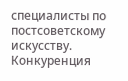специалисты по постсоветскому искусству. Конкуренция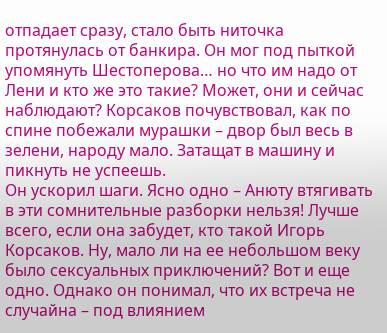отпадает сразу, стало быть ниточка протянулась от банкира. Он мог под пыткой упомянуть Шестоперова… но что им надо от Лени и кто же это такие? Может, они и сейчас наблюдают? Корсаков почувствовал, как по спине побежали мурашки – двор был весь в зелени, народу мало. Затащат в машину и пикнуть не успеешь.
Он ускорил шаги. Ясно одно – Анюту втягивать в эти сомнительные разборки нельзя! Лучше всего, если она забудет, кто такой Игорь Корсаков. Ну, мало ли на ее небольшом веку было сексуальных приключений? Вот и еще одно. Однако он понимал, что их встреча не случайна – под влиянием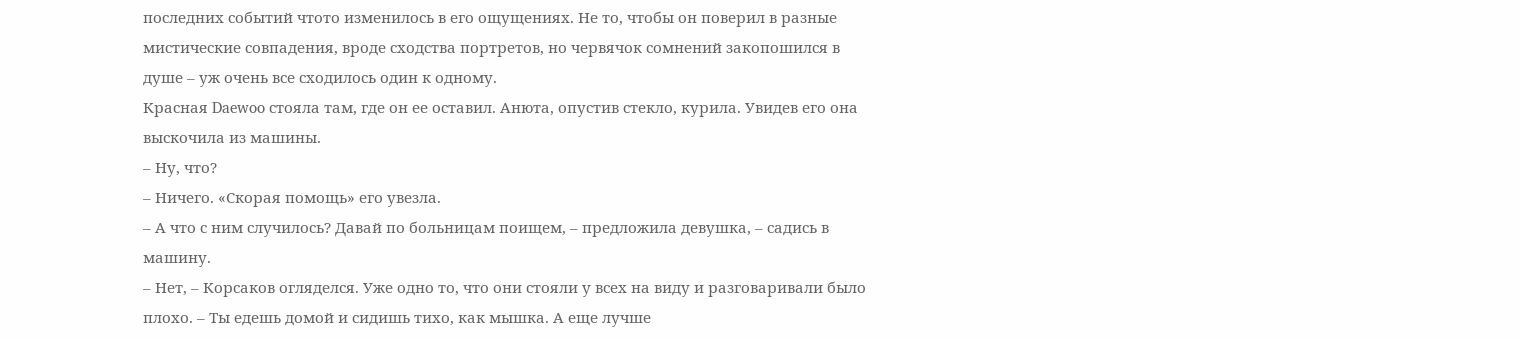последних событий чтото изменилось в его ощущениях. Не то, чтобы он поверил в разные мистические совпадения, вроде сходства портретов, но червячок сомнений закопошился в душе – уж очень все сходилось один к одному.
Красная Daewoo стояла там, где он ее оставил. Анюта, опустив стекло, курила. Увидев его она выскочила из машины.
– Ну, что?
– Ничего. «Скорая помощь» его увезла.
– А что с ним случилось? Давай по больницам поищем, – предложила девушка, – садись в машину.
– Нет, – Корсаков огляделся. Уже одно то, что они стояли у всех на виду и разговаривали было плохо. – Ты едешь домой и сидишь тихо, как мышка. А еще лучше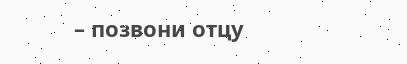– позвони отцу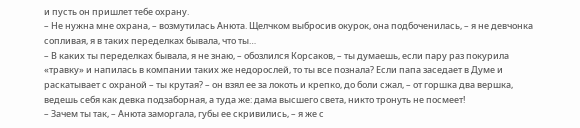и пусть он пришлет тебе охрану.
– Не нужна мне охрана, – возмутилась Анюта. Щелчком выбросив окурок, она подбоченилась, – я не девчонка сопливая, я в таких переделках бывала, что ты…
– В каких ты переделках бывала, я не знаю, – обозлился Корсаков, – ты думаешь, если пару раз покурила «травку» и напилась в компании таких же недорослей, то ты все познала? Если папа заседает в Думе и раскатывает с охраной – ты крутая? – он взял ее за локоть и крепко, до боли сжал, – от горшка два вершка, ведешь себя как девка подзаборная, а туда же: дама высшего света, никто тронуть не посмеет!
– Зачем ты так, – Анюта заморгала, губы ее скривились, – я же с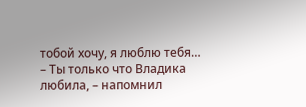тобой хочу, я люблю тебя…
– Ты только что Владика любила, – напомнил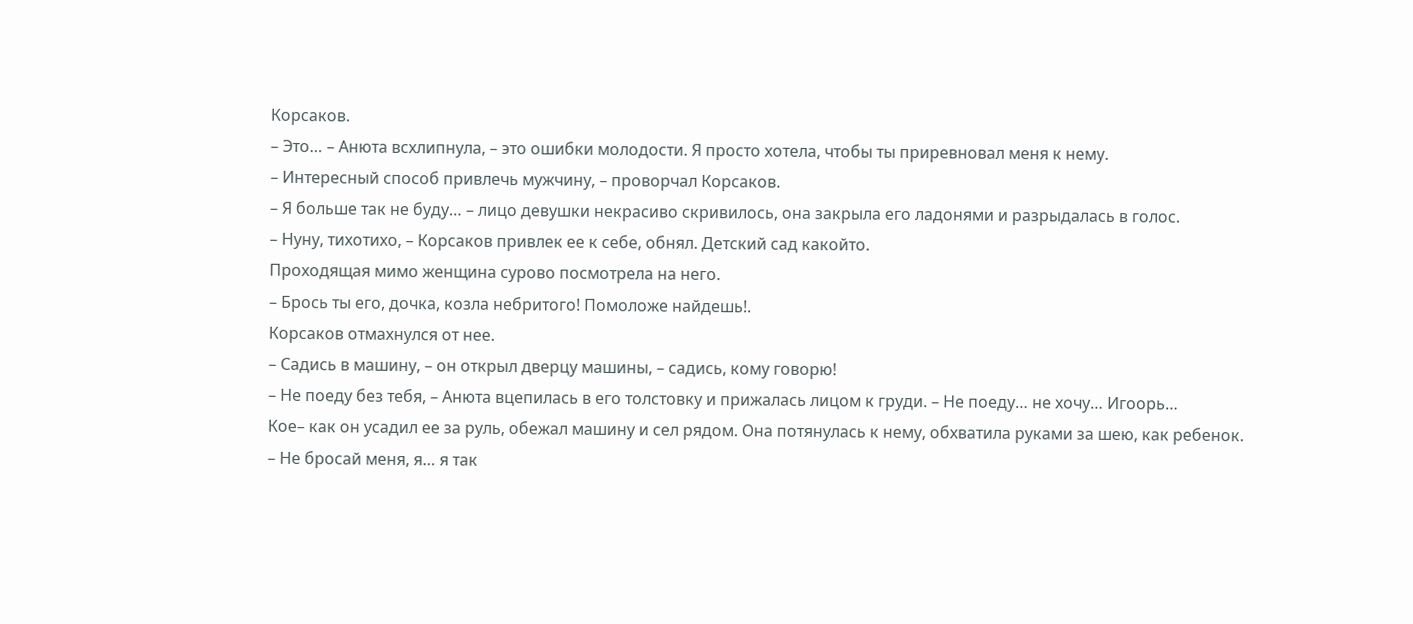Корсаков.
– Это… – Анюта всхлипнула, – это ошибки молодости. Я просто хотела, чтобы ты приревновал меня к нему.
– Интересный способ привлечь мужчину, – проворчал Корсаков.
– Я больше так не буду… – лицо девушки некрасиво скривилось, она закрыла его ладонями и разрыдалась в голос.
– Нуну, тихотихо, – Корсаков привлек ее к себе, обнял. Детский сад какойто.
Проходящая мимо женщина сурово посмотрела на него.
– Брось ты его, дочка, козла небритого! Помоложе найдешь!.
Корсаков отмахнулся от нее.
– Садись в машину, – он открыл дверцу машины, – садись, кому говорю!
– Не поеду без тебя, – Анюта вцепилась в его толстовку и прижалась лицом к груди. – Не поеду… не хочу… Игоорь…
Кое– как он усадил ее за руль, обежал машину и сел рядом. Она потянулась к нему, обхватила руками за шею, как ребенок.
– Не бросай меня, я… я так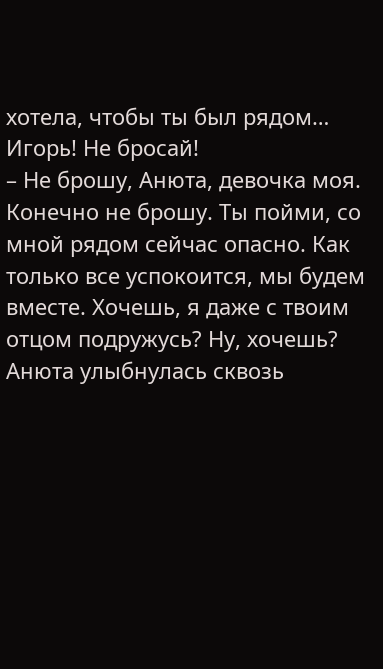хотела, чтобы ты был рядом… Игорь! Не бросай!
– Не брошу, Анюта, девочка моя. Конечно не брошу. Ты пойми, со мной рядом сейчас опасно. Как только все успокоится, мы будем вместе. Хочешь, я даже с твоим отцом подружусь? Ну, хочешь?
Анюта улыбнулась сквозь